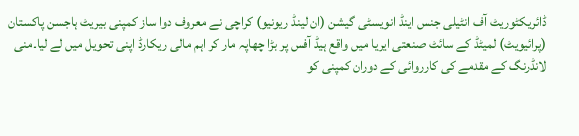ڈائریکٹوریٹ آف انٹیلی جنس اینڈ انویسٹی گیشن (ان لینڈ ریونیو) کراچی نے معروف دوا ساز کمپنی بیریٹ ہاجسن پاکستان (پرائیویٹ) لمیٹڈ کے سائٹ صنعتی ایریا میں واقع ہیڈ آفس پر بڑا چھاپہ مار کر اہم مالی ریکارڈ اپنی تحویل میں لے لیا۔منی لانڈرنگ کے مقدمے کی کارروائی کے دوران کمپنی کو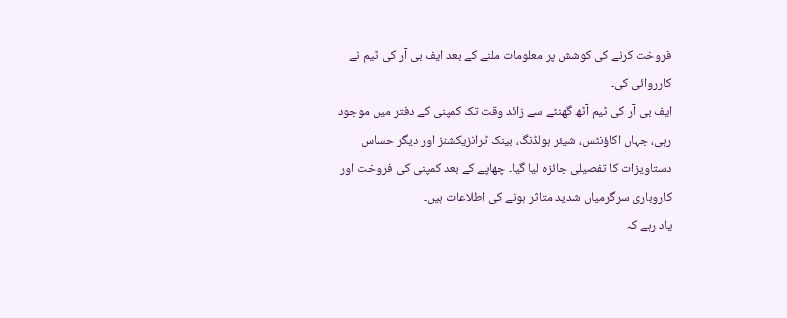فروخت کرنے کی کوشش پر معلومات ملنے کے بعد ایف بی آر کی ٹیم نے کارروائی کی۔
ایف بی آر کی ٹیم آٹھ گھنٹے سے زائد وقت تک کمپنی کے دفتر میں موجود رہی، جہاں اکاؤنٹس، شیئر ہولڈنگ، بینک ٹرانزیکشنز اور دیگر حساس دستاویزات کا تفصیلی جائزہ لیا گیا۔ چھاپے کے بعد کمپنی کی فروخت اور کاروباری سرگرمیاں شدید متاثر ہونے کی اطلاعات ہیں۔
یاد رہے کہ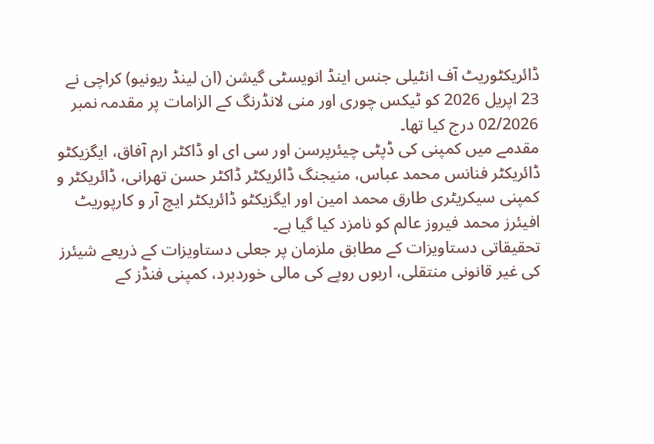ڈائریکٹوریٹ آف انٹیلی جنس اینڈ انویسٹی گیشن (ان لینڈ ریونیو) کراچی نے 23 اپریل 2026 کو ٹیکس چوری اور منی لانڈرنگ کے الزامات پر مقدمہ نمبر 02/2026 درج کیا تھا۔
مقدمے میں کمپنی کی ڈپٹی چیئرپرسن اور سی ای او ڈاکٹر ارم آفاق، ایگزیکٹو ڈائریکٹر فنانس محمد عباس، منیجنگ ڈائریکٹر ڈاکٹر حسن تھرانی، ڈائریکٹر و کمپنی سیکریٹری طارق محمد امین اور ایگزیکٹو ڈائریکٹر ایچ آر و کارپوریٹ افیئرز محمد فیروز عالم کو نامزد کیا گیا ہے۔
تحقیقاتی دستاویزات کے مطابق ملزمان پر جعلی دستاویزات کے ذریعے شیئرز کی غیر قانونی منتقلی، اربوں روپے کی مالی خوردبرد، کمپنی فنڈز کے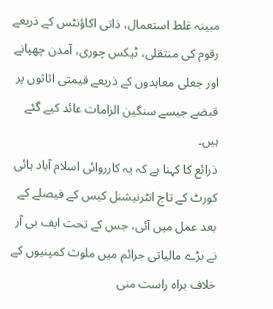مبینہ غلط استعمال، ذاتی اکاؤنٹس کے ذریعے رقوم کی منتقلی، ٹیکس چوری، آمدن چھپانے اور جعلی معاہدوں کے ذریعے قیمتی اثاثوں پر قبضے جیسے سنگین الزامات عائد کیے گئے ہیں۔
ذرائع کا کہنا ہے کہ یہ کارروائی اسلام آباد ہائی کورٹ کے تاج انٹرنیشنل کیس کے فیصلے کے بعد عمل میں آئی، جس کے تحت ایف بی آر نے بڑے مالیاتی جرائم میں ملوث کمپنیوں کے خلاف براہ راست منی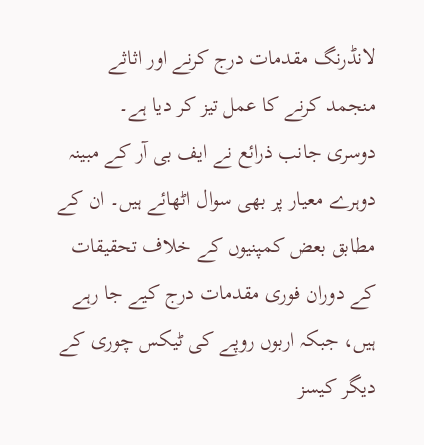لانڈرنگ مقدمات درج کرنے اور اثاثے منجمد کرنے کا عمل تیز کر دیا ہے۔
دوسری جانب ذرائع نے ایف بی آر کے مبینہ دوہرے معیار پر بھی سوال اٹھائے ہیں۔ ان کے مطابق بعض کمپنیوں کے خلاف تحقیقات کے دوران فوری مقدمات درج کیے جا رہے ہیں، جبکہ اربوں روپے کی ٹیکس چوری کے دیگر کیسز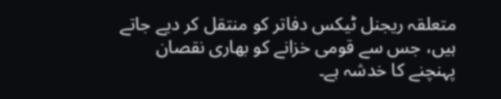متعلقہ ریجنل ٹیکس دفاتر کو منتقل کر دیے جاتے ہیں، جس سے قومی خزانے کو بھاری نقصان پہنچنے کا خدشہ ہے۔